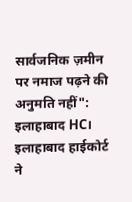सार्वजनिक ज़मीन पर नमाज पढ़ने की अनुमति नहीं": इलाहाबाद HC। इलाहाबाद हाईकोर्ट ने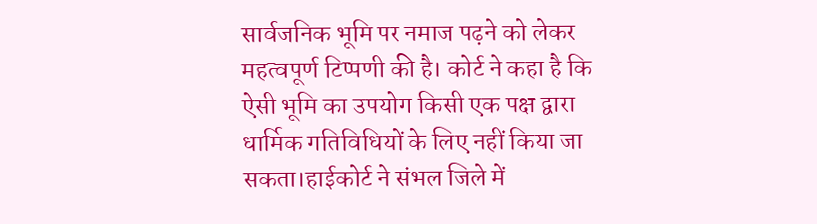सार्वजनिक भूमि पर नमाज पढ़ने को लेकर महत्वपूर्ण टिप्पणी की है। कोर्ट ने कहा है कि ऐसी भूमि का उपयोग किसी एक पक्ष द्वारा धार्मिक गतिविधियों के लिए नहीं किया जा सकता।हाईकोर्ट ने संभल जिले में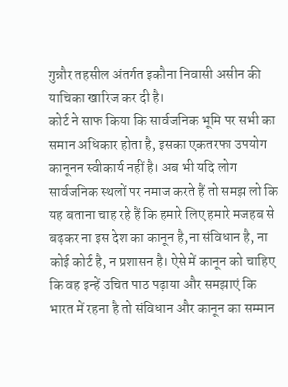गुन्नौर तहसील अंतर्गत इकौना निवासी असीन की याचिका खारिज कर दी है।
कोर्ट ने साफ किया कि सार्वजनिक भूमि पर सभी का समान अधिकार होता है, इसका एकतरफा उपयोग कानूनन स्वीकार्य नहीं है। अब भी यदि लोग सार्वजनिक स्थलों पर नमाज करते हैं तो समझ लो कि यह बताना चाह रहे हैं कि हमारे लिए हमारे मजहब से बढ़कर ना इस देश का कानून है,ना संविधान है, ना कोई कोर्ट है, न प्रशासन है। ऐसे में कानून को चाहिए कि वह इन्हें उचित पाठ पढ़ाया और समझाएं कि भारत में रहना है तो संविधान और कानून का सम्मान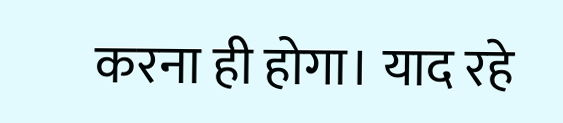करना ही होगा। याद रहे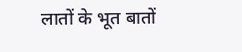लातों के भूत बातों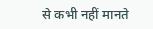से कभी नहीं मानते